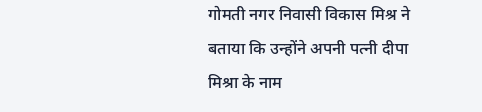गोमती नगर निवासी विकास मिश्र ने बताया कि उन्होंने अपनी पत्नी दीपा मिश्रा के नाम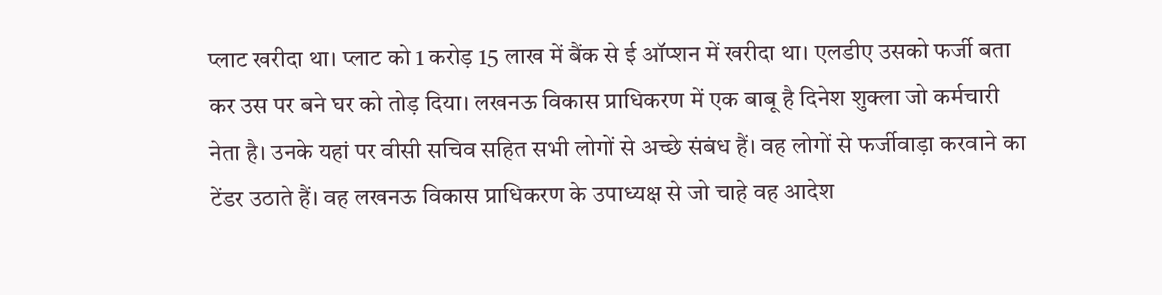प्लाट खरीदा था। प्लाट को 1 करोड़ 15 लाख में बैंक से ई ऑप्शन में खरीदा था। एलडीए उसको फर्जी बता कर उस पर बने घर को तोड़ दिया। लखनऊ विकास प्राधिकरण में एक बाबू है दिनेश शुक्ला जो कर्मचारी नेता है। उनके यहां पर वीसी सचिव सहित सभी लोगों से अच्छे संबंध हैं। वह लोगों से फर्जीवाड़ा करवाने का टेंडर उठाते हैं। वह लखनऊ विकास प्राधिकरण के उपाध्यक्ष से जो चाहे वह आदेश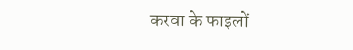करवा के फाइलों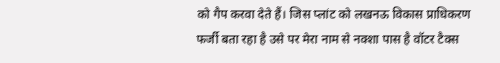को गैप करवा देते हैं। जिस प्लांट को लखनऊ विकास प्राधिकरण फर्जी बता रहा है उसे पर मेरा नाम से नक्शा पास है वॉटर टैक्स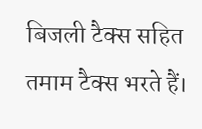बिजली टैक्स सहित तमाम टैक्स भरते हैं।